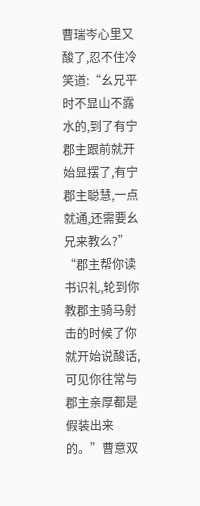曹瑞岑心里又酸了,忍不住冷笑道:“幺兄平时不显山不露水的,到了有宁郡主跟前就开始显摆了,有宁郡主聪慧,一点就通,还需要幺兄来教么?”
“郡主帮你读书识礼,轮到你教郡主骑马射击的时候了你就开始说酸话,可见你往常与郡主亲厚都是假装出来的。”曹意双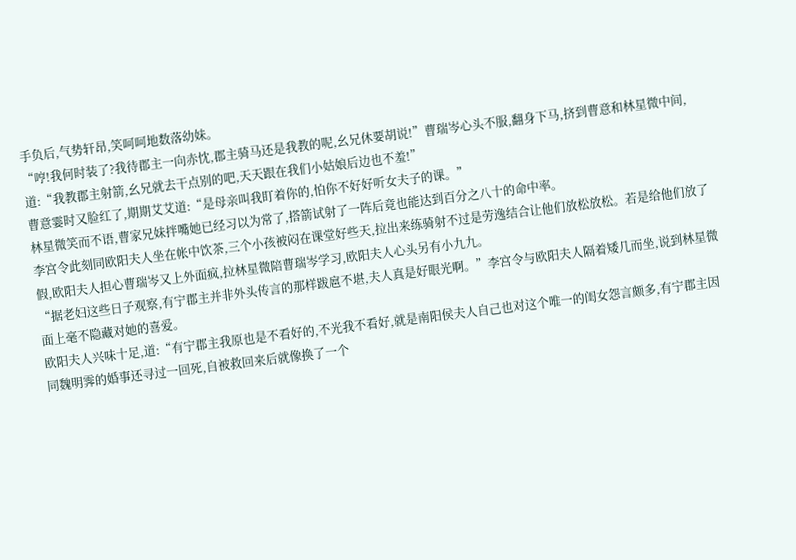手负后,气势轩昂,笑呵呵地数落幼妹。
“哼!我何时装了?我待郡主一向赤忱,郡主骑马还是我教的呢,幺兄休要胡说!”曹瑞岑心头不服,翻身下马,挤到曹意和林星微中间,道:“我教郡主射箭,幺兄就去干点别的吧,天天跟在我们小姑娘后边也不羞!”
曹意霎时又脸红了,期期艾艾道:“是母亲叫我盯着你的,怕你不好好听女夫子的课。”
林星微笑而不语,曹家兄妹拌嘴她已经习以为常了,搭箭试射了一阵后竟也能达到百分之八十的命中率。
李宫令此刻同欧阳夫人坐在帐中饮茶,三个小孩被闷在课堂好些天,拉出来练骑射不过是劳逸结合让他们放松放松。若是给他们放了假,欧阳夫人担心曹瑞岑又上外面疯,拉林星微陪曹瑞岑学习,欧阳夫人心头另有小九九。
“据老妇这些日子观察,有宁郡主并非外头传言的那样跋扈不堪,夫人真是好眼光啊。”李宫令与欧阳夫人隔着矮几而坐,说到林星微面上毫不隐藏对她的喜爱。
欧阳夫人兴味十足,道:“有宁郡主我原也是不看好的,不光我不看好,就是南阳侯夫人自己也对这个唯一的闺女怨言颇多,有宁郡主因同魏明霁的婚事还寻过一回死,自被救回来后就像换了一个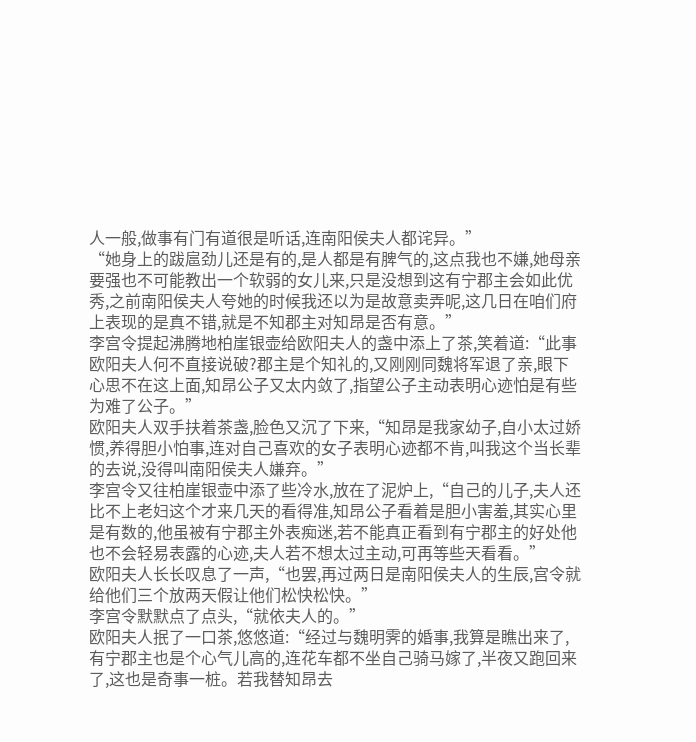人一般,做事有门有道很是听话,连南阳侯夫人都诧异。”
“她身上的跋扈劲儿还是有的,是人都是有脾气的,这点我也不嫌,她母亲要强也不可能教出一个软弱的女儿来,只是没想到这有宁郡主会如此优秀,之前南阳侯夫人夸她的时候我还以为是故意卖弄呢,这几日在咱们府上表现的是真不错,就是不知郡主对知昂是否有意。”
李宫令提起沸腾地柏崖银壶给欧阳夫人的盏中添上了茶,笑着道:“此事欧阳夫人何不直接说破?郡主是个知礼的,又刚刚同魏将军退了亲,眼下心思不在这上面,知昂公子又太内敛了,指望公子主动表明心迹怕是有些为难了公子。”
欧阳夫人双手扶着茶盏,脸色又沉了下来,“知昂是我家幼子,自小太过娇惯,养得胆小怕事,连对自己喜欢的女子表明心迹都不肯,叫我这个当长辈的去说,没得叫南阳侯夫人嫌弃。”
李宫令又往柏崖银壶中添了些冷水,放在了泥炉上,“自己的儿子,夫人还比不上老妇这个才来几天的看得准,知昂公子看着是胆小害羞,其实心里是有数的,他虽被有宁郡主外表痴迷,若不能真正看到有宁郡主的好处他也不会轻易表露的心迹,夫人若不想太过主动,可再等些天看看。”
欧阳夫人长长叹息了一声,“也罢,再过两日是南阳侯夫人的生辰,宫令就给他们三个放两天假让他们松快松快。”
李宫令默默点了点头,“就依夫人的。”
欧阳夫人抿了一口茶,悠悠道:“经过与魏明霁的婚事,我算是瞧出来了,有宁郡主也是个心气儿高的,连花车都不坐自己骑马嫁了,半夜又跑回来了,这也是奇事一桩。若我替知昂去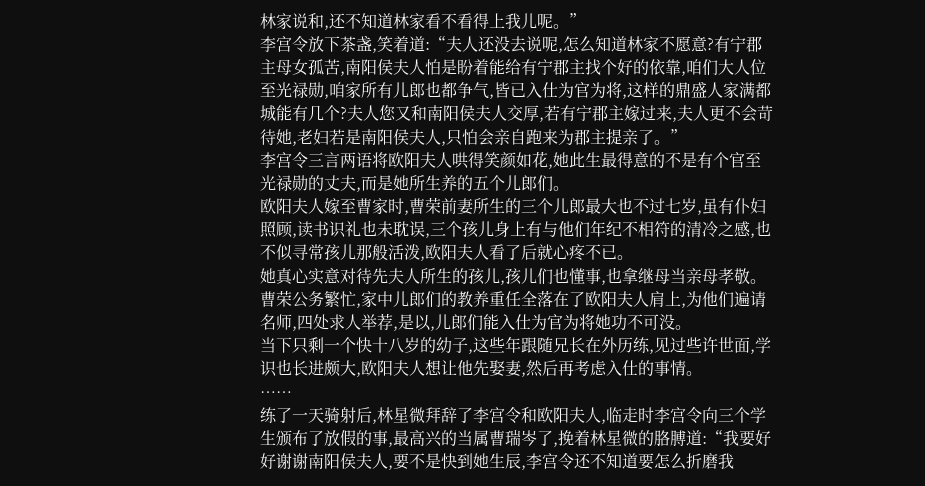林家说和,还不知道林家看不看得上我儿呢。”
李宫令放下茶盏,笑着道:“夫人还没去说呢,怎么知道林家不愿意?有宁郡主母女孤苦,南阳侯夫人怕是盼着能给有宁郡主找个好的依靠,咱们大人位至光禄勋,咱家所有儿郎也都争气,皆已入仕为官为将,这样的鼎盛人家满都城能有几个?夫人您又和南阳侯夫人交厚,若有宁郡主嫁过来,夫人更不会苛待她,老妇若是南阳侯夫人,只怕会亲自跑来为郡主提亲了。”
李宫令三言两语将欧阳夫人哄得笑颜如花,她此生最得意的不是有个官至光禄勋的丈夫,而是她所生养的五个儿郎们。
欧阳夫人嫁至曹家时,曹荣前妻所生的三个儿郎最大也不过七岁,虽有仆妇照顾,读书识礼也未耽误,三个孩儿身上有与他们年纪不相符的清冷之感,也不似寻常孩儿那般活泼,欧阳夫人看了后就心疼不已。
她真心实意对待先夫人所生的孩儿,孩儿们也懂事,也拿继母当亲母孝敬。曹荣公务繁忙,家中儿郎们的教养重任全落在了欧阳夫人肩上,为他们遍请名师,四处求人举荐,是以,儿郎们能入仕为官为将她功不可没。
当下只剩一个快十八岁的幼子,这些年跟随兄长在外历练,见过些许世面,学识也长进颇大,欧阳夫人想让他先娶妻,然后再考虑入仕的事情。
……
练了一天骑射后,林星微拜辞了李宫令和欧阳夫人,临走时李宫令向三个学生颁布了放假的事,最高兴的当属曹瑞岑了,挽着林星微的胳膊道:“我要好好谢谢南阳侯夫人,要不是快到她生辰,李宫令还不知道要怎么折磨我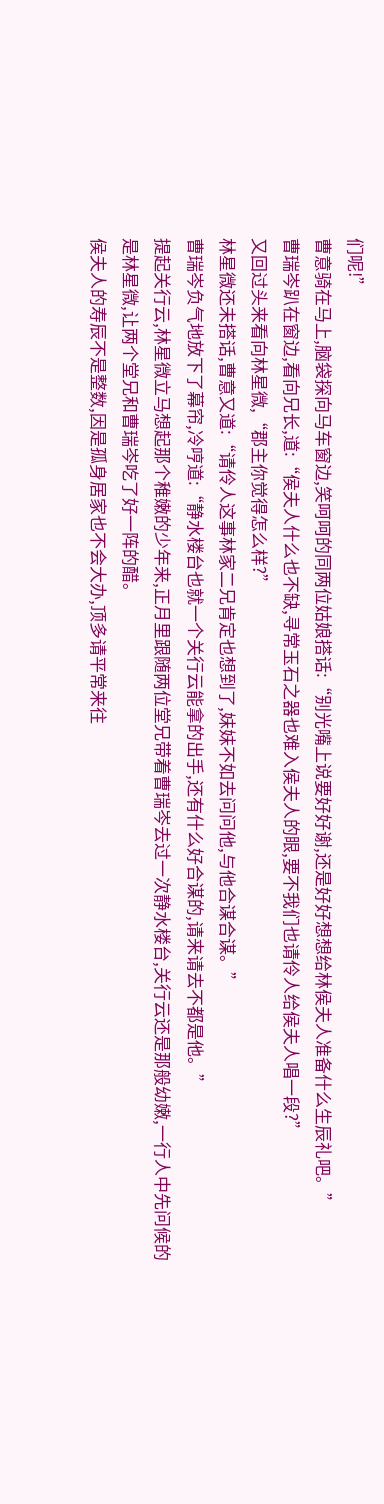们呢!”
曹意骑在马上,脑袋探向马车窗边,笑呵呵的同两位姑娘搭话:“别光嘴上说要好好谢,还是好好想想给林侯夫人准备什么生辰礼吧。”
曹瑞岑趴在窗边,看向兄长,道:“侯夫人什么也不缺,寻常玉石之器也难入侯夫人的眼,要不我们也请伶人给侯夫人唱一段?”
又回过头来看向林星微,“郡主你觉得怎么样?”
林星微还未搭话,曹意又道:“请伶人这事林家二兄肯定也想到了,妹妹不如去问问他,与他合谋合谋。”
曹瑞岑负气地放下了幕帘,冷哼道:“静水楼台也就一个关行云能拿的出手,还有什么好合谋的,请来请去不都是他。”
提起关行云,林星微立马想起那个稚嫩的少年来,正月里跟随两位堂兄带着曹瑞岑去过一次静水楼台,关行云还是那般幼嫩,一行人中先问候的是林星微,让两个堂兄和曹瑞岑吃了好一阵的醋。
侯夫人的寿辰不是整数,因是孤身居家也不会大办,顶多请平常来往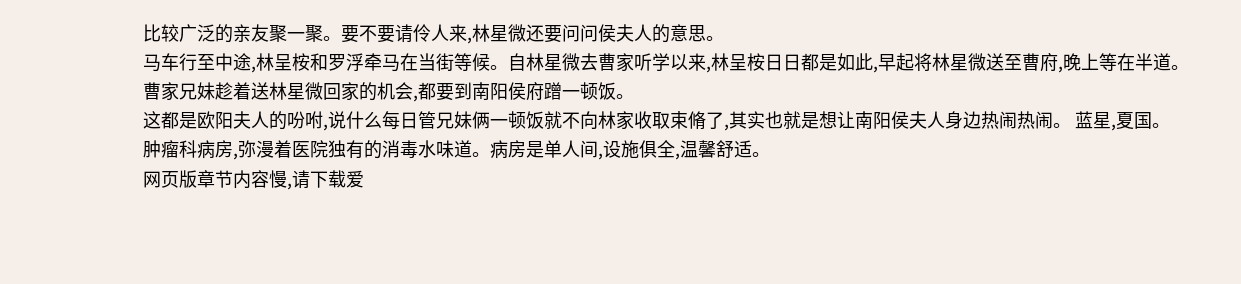比较广泛的亲友聚一聚。要不要请伶人来,林星微还要问问侯夫人的意思。
马车行至中途,林呈桉和罗浮牵马在当街等候。自林星微去曹家听学以来,林呈桉日日都是如此,早起将林星微送至曹府,晚上等在半道。
曹家兄妹趁着送林星微回家的机会,都要到南阳侯府蹭一顿饭。
这都是欧阳夫人的吩咐,说什么每日管兄妹俩一顿饭就不向林家收取束脩了,其实也就是想让南阳侯夫人身边热闹热闹。 蓝星,夏国。
肿瘤科病房,弥漫着医院独有的消毒水味道。病房是单人间,设施俱全,温馨舒适。
网页版章节内容慢,请下载爱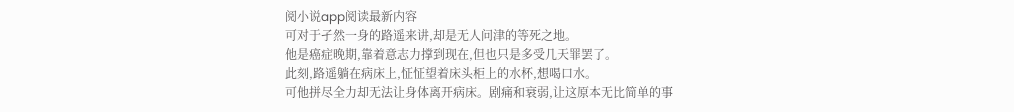阅小说app阅读最新内容
可对于孑然一身的路遥来讲,却是无人问津的等死之地。
他是癌症晚期,靠着意志力撑到现在,但也只是多受几天罪罢了。
此刻,路遥躺在病床上,怔怔望着床头柜上的水杯,想喝口水。
可他拼尽全力却无法让身体离开病床。剧痛和衰弱,让这原本无比简单的事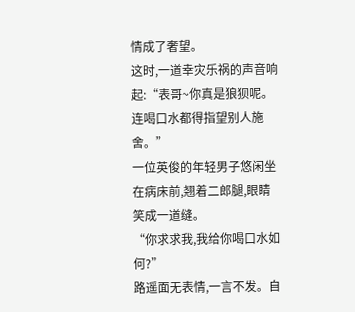情成了奢望。
这时,一道幸灾乐祸的声音响起:“表哥~你真是狼狈呢。连喝口水都得指望别人施舍。”
一位英俊的年轻男子悠闲坐在病床前,翘着二郎腿,眼睛笑成一道缝。
“你求求我,我给你喝口水如何?”
路遥面无表情,一言不发。自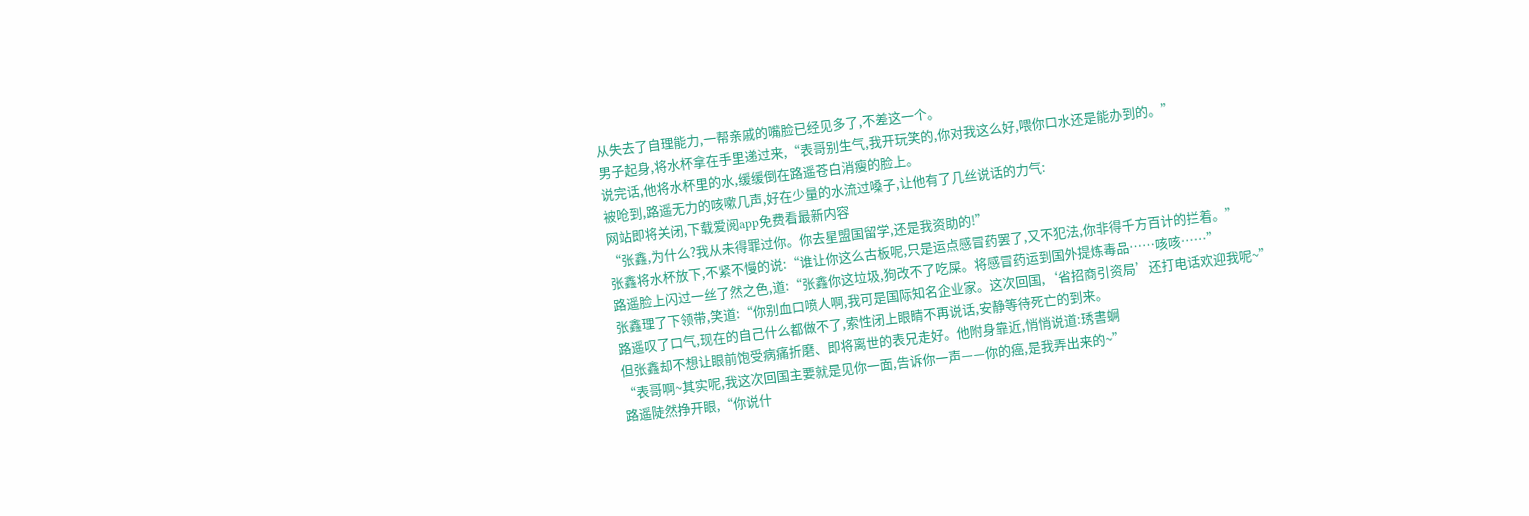从失去了自理能力,一帮亲戚的嘴脸已经见多了,不差这一个。
男子起身,将水杯拿在手里递过来,“表哥别生气,我开玩笑的,你对我这么好,喂你口水还是能办到的。”
说完话,他将水杯里的水,缓缓倒在路遥苍白消瘦的脸上。
被呛到,路遥无力的咳嗽几声,好在少量的水流过嗓子,让他有了几丝说话的力气:
网站即将关闭,下载爱阅app免费看最新内容
“张鑫,为什么?我从未得罪过你。你去星盟国留学,还是我资助的!”
张鑫将水杯放下,不紧不慢的说:“谁让你这么古板呢,只是运点感冒药罢了,又不犯法,你非得千方百计的拦着。”
路遥脸上闪过一丝了然之色,道:“张鑫你这垃圾,狗改不了吃屎。将感冒药运到国外提炼毒品……咳咳……”
张鑫理了下领带,笑道:“你别血口喷人啊,我可是国际知名企业家。这次回国,‘省招商引资局’还打电话欢迎我呢~”
路遥叹了口气,现在的自己什么都做不了,索性闭上眼睛不再说话,安静等待死亡的到来。
但张鑫却不想让眼前饱受病痛折磨、即将离世的表兄走好。他附身靠近,悄悄说道:琇書蛧
“表哥啊~其实呢,我这次回国主要就是见你一面,告诉你一声——你的癌,是我弄出来的~”
路遥陡然挣开眼,“你说什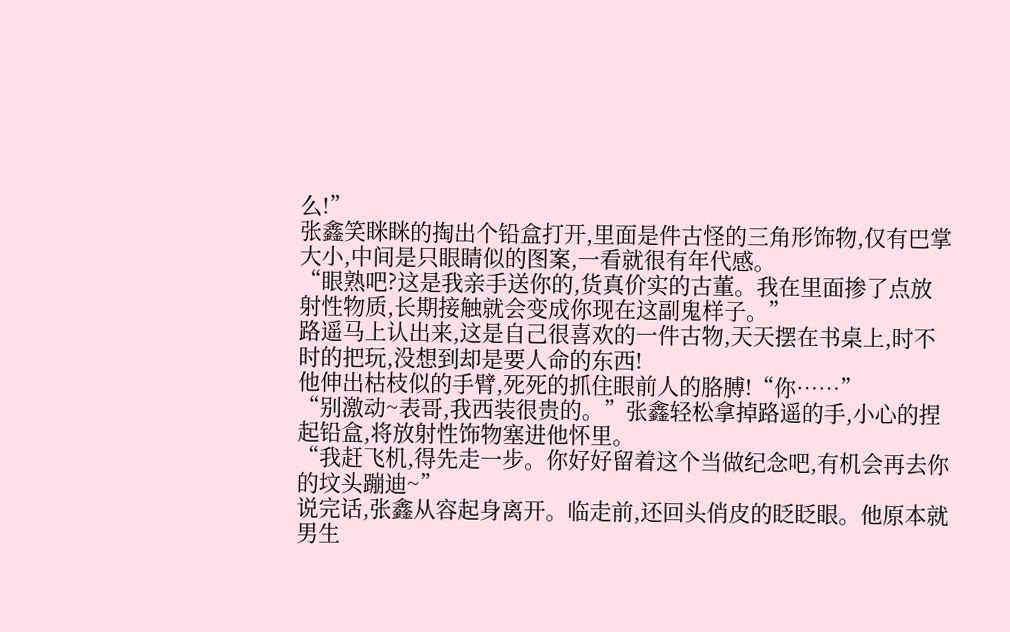么!”
张鑫笑眯眯的掏出个铅盒打开,里面是件古怪的三角形饰物,仅有巴掌大小,中间是只眼睛似的图案,一看就很有年代感。
“眼熟吧?这是我亲手送你的,货真价实的古董。我在里面掺了点放射性物质,长期接触就会变成你现在这副鬼样子。”
路遥马上认出来,这是自己很喜欢的一件古物,天天摆在书桌上,时不时的把玩,没想到却是要人命的东西!
他伸出枯枝似的手臂,死死的抓住眼前人的胳膊!“你……”
“别激动~表哥,我西装很贵的。”张鑫轻松拿掉路遥的手,小心的捏起铅盒,将放射性饰物塞进他怀里。
“我赶飞机,得先走一步。你好好留着这个当做纪念吧,有机会再去你的坟头蹦迪~”
说完话,张鑫从容起身离开。临走前,还回头俏皮的眨眨眼。他原本就男生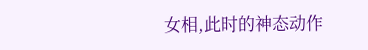女相,此时的神态动作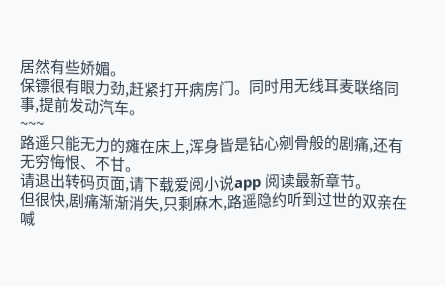居然有些娇媚。
保镖很有眼力劲,赶紧打开病房门。同时用无线耳麦联络同事,提前发动汽车。
~~~
路遥只能无力的瘫在床上,浑身皆是钻心剜骨般的剧痛,还有无穷悔恨、不甘。
请退出转码页面,请下载爱阅小说app 阅读最新章节。
但很快,剧痛渐渐消失,只剩麻木,路遥隐约听到过世的双亲在喊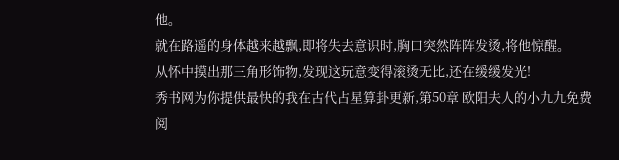他。
就在路遥的身体越来越飘,即将失去意识时,胸口突然阵阵发烫,将他惊醒。
从怀中摸出那三角形饰物,发现这玩意变得滚烫无比,还在缓缓发光!
秀书网为你提供最快的我在古代占星算卦更新,第50章 欧阳夫人的小九九免费阅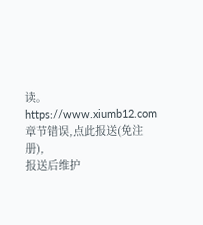读。https://www.xiumb12.com
章节错误,点此报送(免注册),
报送后维护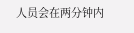人员会在两分钟内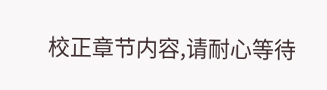校正章节内容,请耐心等待